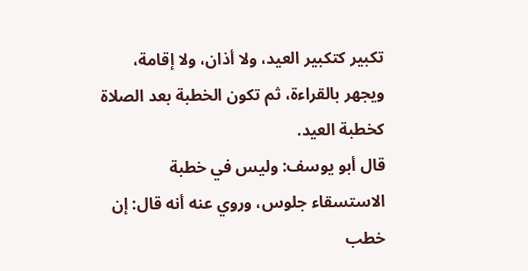تكبير كتكبير العيد، ولا أذان، ولا إقامة، ويجهر بالقراءة، ثم تكون الخطبة بعد الصلاة كخطبة العيد.
قال أبو يوسف: وليس في خطبة الاستسقاء جلوس، وروي عنه أنه قال: إن خطب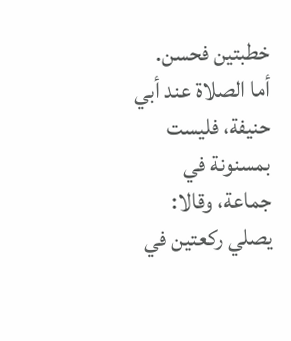خطبتين فحسن.
أما الصلاة عند أبي حنيفة، فليست بمسنونة في جماعة، وقالا: يصلي ركعتين في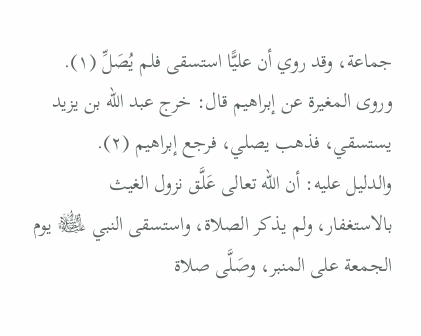جماعة، وقد روي أن عليًّا استسقى فلم يُصَلِّ (١).
وروى المغيرة عن إبراهيم قال: خرج عبد الله بن يزيد يستسقي، فذهب يصلي، فرجع إبراهيم (٢).
والدليل عليه: أن الله تعالى عَلَّق نزول الغيث بالاستغفار، ولم يذكر الصلاة، واستسقى النبي ﵊ يوم الجمعة على المنبر، وصَلَّى صلاة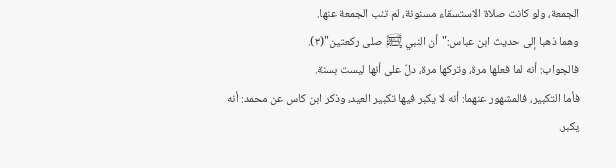الجمعة، ولو كانت صلاة الاستسقاء مسنونة، لم تنب الجمعة عنها.
وهما ذهبا إلى حديث ابن عباس:"أن النبي ﵊ صلى ركعتين"(٣).
فالجواب: أنه لما فعلها مرة، وتركها مرة، دلّ على أنها ليست بسنة.
فأما التكبير، فالمشهور عنهما: أنه لا يكبر فيها تكبير العيد، وذكر ابن كاس عن محمد: أنه يكبر.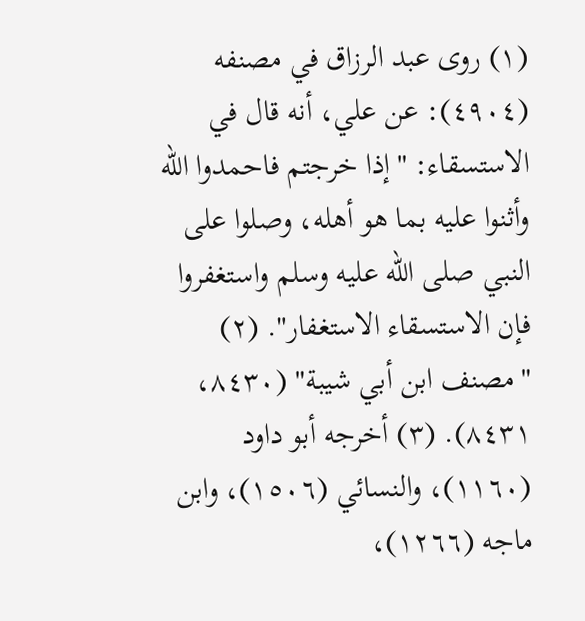(١) روى عبد الرزاق في مصنفه (٤٩٠٤): عن علي، أنه قال في الاستسقاء: "إذا خرجتم فاحمدوا الله وأثنوا عليه بما هو أهله، وصلوا على النبي صلى الله عليه وسلم واستغفروا فإن الاستسقاء الاستغفار". (٢) "مصنف ابن أبي شيبة" (٨٤٣٠، ٨٤٣١). (٣) أخرجه أبو داود (١١٦٠)، والنسائي (١٥٠٦)، وابن ماجه (١٢٦٦)،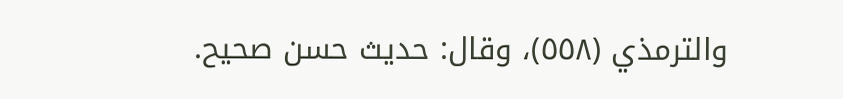والترمذي (٥٥٨)، وقال: حديث حسن صحيح.